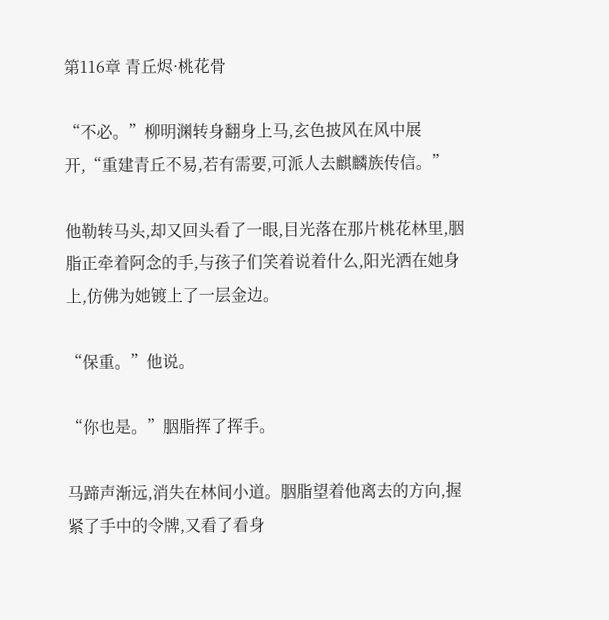第116章 青丘烬·桃花骨

“不必。”柳明渊转身翻身上马,玄色披风在风中展开,“重建青丘不易,若有需要,可派人去麒麟族传信。”

他勒转马头,却又回头看了一眼,目光落在那片桃花林里,胭脂正牵着阿念的手,与孩子们笑着说着什么,阳光洒在她身上,仿佛为她镀上了一层金边。

“保重。”他说。

“你也是。”胭脂挥了挥手。

马蹄声渐远,消失在林间小道。胭脂望着他离去的方向,握紧了手中的令牌,又看了看身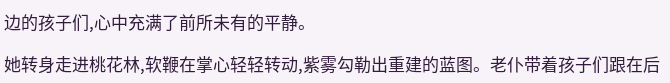边的孩子们,心中充满了前所未有的平静。

她转身走进桃花林,软鞭在掌心轻轻转动,紫雾勾勒出重建的蓝图。老仆带着孩子们跟在后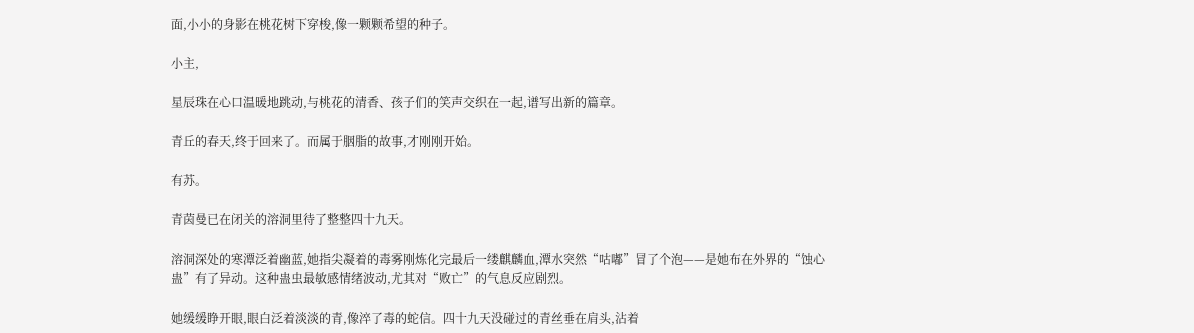面,小小的身影在桃花树下穿梭,像一颗颗希望的种子。

小主,

星辰珠在心口温暖地跳动,与桃花的清香、孩子们的笑声交织在一起,谱写出新的篇章。

青丘的春天,终于回来了。而属于胭脂的故事,才刚刚开始。

有苏。

青茵曼已在闭关的溶洞里待了整整四十九天。

溶洞深处的寒潭泛着幽蓝,她指尖凝着的毒雾刚炼化完最后一缕麒麟血,潭水突然“咕嘟”冒了个泡——是她布在外界的“蚀心蛊”有了异动。这种蛊虫最敏感情绪波动,尤其对“败亡”的气息反应剧烈。

她缓缓睁开眼,眼白泛着淡淡的青,像淬了毒的蛇信。四十九天没碰过的青丝垂在肩头,沾着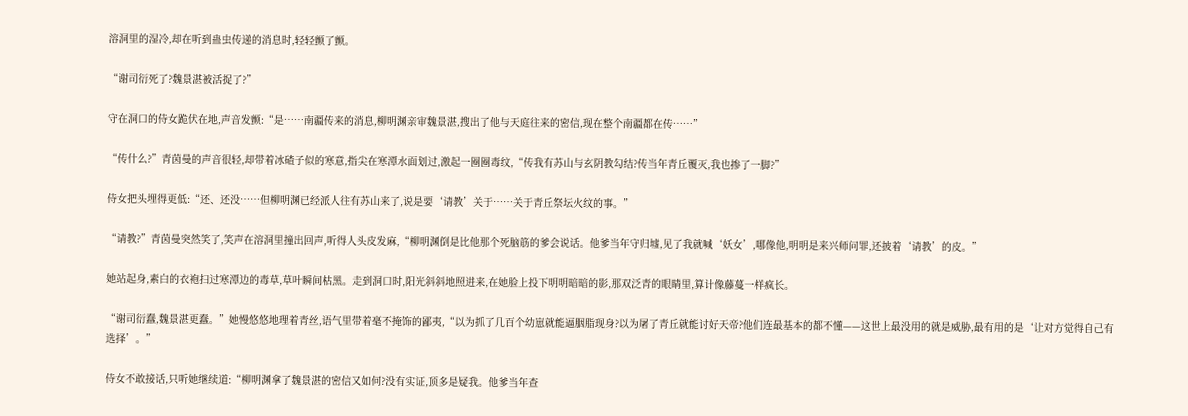溶洞里的湿冷,却在听到蛊虫传递的消息时,轻轻颤了颤。

“谢司衍死了?魏景湛被活捉了?”

守在洞口的侍女跪伏在地,声音发颤:“是……南疆传来的消息,柳明渊亲审魏景湛,搜出了他与天庭往来的密信,现在整个南疆都在传……”

“传什么?”青茵曼的声音很轻,却带着冰碴子似的寒意,指尖在寒潭水面划过,激起一圈圈毒纹,“传我有苏山与玄阴教勾结?传当年青丘覆灭,我也掺了一脚?”

侍女把头埋得更低:“还、还没……但柳明渊已经派人往有苏山来了,说是要‘请教’关于……关于青丘祭坛火纹的事。”

“请教?”青茵曼突然笑了,笑声在溶洞里撞出回声,听得人头皮发麻,“柳明渊倒是比他那个死脑筋的爹会说话。他爹当年守归墟,见了我就喊‘妖女’,哪像他,明明是来兴师问罪,还披着‘请教’的皮。”

她站起身,素白的衣袍扫过寒潭边的毒草,草叶瞬间枯黑。走到洞口时,阳光斜斜地照进来,在她脸上投下明明暗暗的影,那双泛青的眼睛里,算计像藤蔓一样疯长。

“谢司衍蠢,魏景湛更蠢。”她慢悠悠地理着青丝,语气里带着毫不掩饰的鄙夷,“以为抓了几百个幼崽就能逼胭脂现身?以为屠了青丘就能讨好天帝?他们连最基本的都不懂——这世上最没用的就是威胁,最有用的是‘让对方觉得自己有选择’。”

侍女不敢接话,只听她继续道:“柳明渊拿了魏景湛的密信又如何?没有实证,顶多是疑我。他爹当年查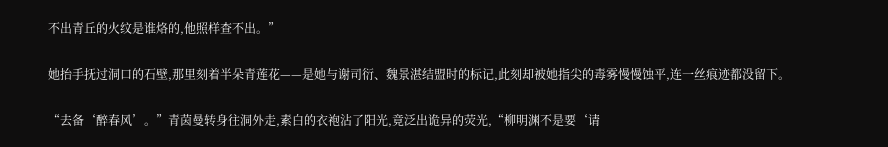不出青丘的火纹是谁烙的,他照样查不出。”

她抬手抚过洞口的石壁,那里刻着半朵青莲花——是她与谢司衍、魏景湛结盟时的标记,此刻却被她指尖的毒雾慢慢蚀平,连一丝痕迹都没留下。

“去备‘醉春风’。”青茵曼转身往洞外走,素白的衣袍沾了阳光,竟泛出诡异的荧光,“柳明渊不是要‘请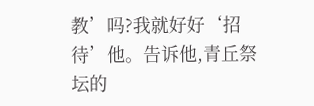教’吗?我就好好‘招待’他。告诉他,青丘祭坛的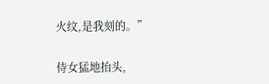火纹,是我刻的。”

侍女猛地抬头,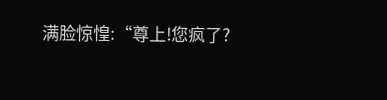满脸惊惶:“尊上!您疯了?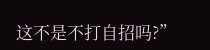这不是不打自招吗?”